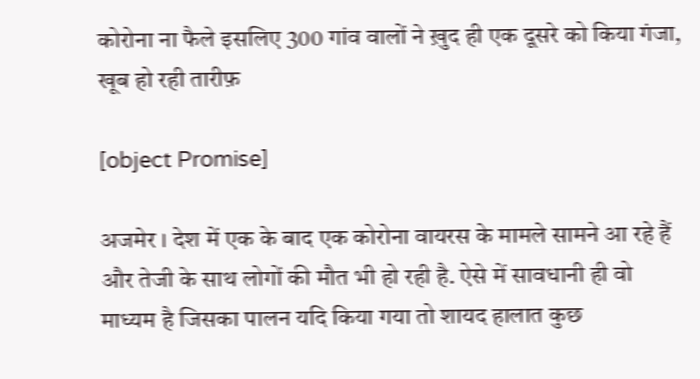कोरोना ना फैले इसलिए 300 गांव वालों ने ख़ुद ही एक दूसरे को किया गंजा, खूब हो रही तारीफ़

[object Promise]

अजमेर । देश में एक के बाद एक कोरोना वायरस के मामले सामने आ रहे हैं और तेजी के साथ लोगों की मौत भी हो रही है. ऐसे में सावधानी ही वो माध्यम है जिसका पालन यदि किया गया तो शायद हालात कुछ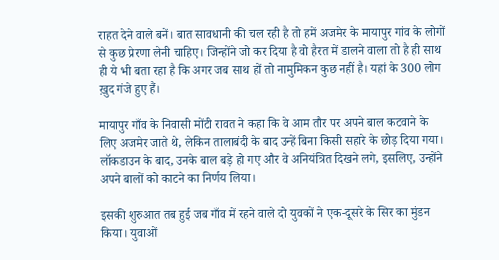राहत देने वाले बनें। बात सावधानी की चल रही है तो हमें अजमेर के मायापुर गांव के लोगों से कुछ प्रेरणा लेनी चाहिए। जिन्होंने जो कर दिया है वो हैरत में डालने वाला तो है ही साथ ही ये भी बता रहा है कि अगर जब साथ हों तो नामुमिकन कुछ नहीं है। यहां के 300 लोग ख़ुद गंजे हुए हैं।

मायापुर गाँव के निवासी मोंटी रावत ने कहा कि वे आम तौर पर अपने बाल कटवाने के लिए अजमेर जाते थे, लेकिन तालाबंदी के बाद उन्हें बिना किसी सहारे के छोड़ दिया गया। लॉकडाउन के बाद, उनके बाल बड़े हो गए और वे अनियंत्रित दिखने लगे, इसलिए, उन्होंने अपने बालों को काटने का निर्णय लिया।

इसकी शुरुआत तब हुई जब गाँव में रहने वाले दो युवकों ने एक-दूसरे के सिर का मुंडन किया। युवाओं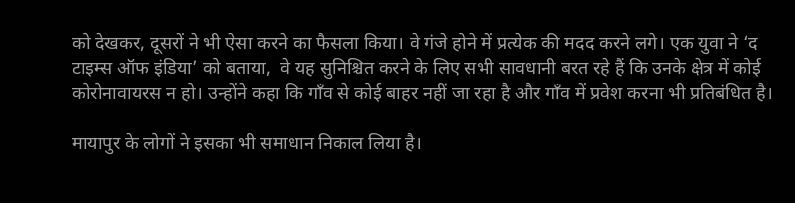को देखकर, दूसरों ने भी ऐसा करने का फैसला किया। वे गंजे होने में प्रत्येक की मदद करने लगे। एक युवा ने ‘द टाइम्स ऑफ इंडिया’ को बताया,  वे यह सुनिश्चित करने के लिए सभी सावधानी बरत रहे हैं कि उनके क्षेत्र में कोई  कोरोनावायरस न हो। उन्होंने कहा कि गाँव से कोई बाहर नहीं जा रहा है और गाँव में प्रवेश करना भी प्रतिबंधित है।

मायापुर के लोगों ने इसका भी समाधान निकाल लिया है।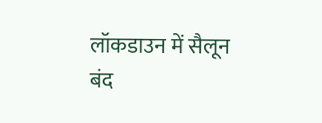लॉकडाउन में सैलून बंद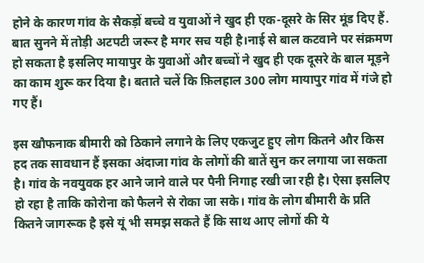होने के कारण गांव के सैकड़ों बच्चे व युवाओं ने खुद ही एक-दूसरे के सिर मूंड दिए हैं. बात सुनने में तोड़ी अटपटी जरूर है मगर सच यही है।नाई से बाल कटवाने पर संक्रमण हो सकता है इसलिए मायापुर के युवाओं और बच्चों ने खुद ही एक दूसरे के बाल मूड़ने का काम शुरू कर दिया है। बताते चलें कि फ़िलहाल 300 लोग मायापुर गांव में गंजे हो गए हैं।

इस खौफनाक बीमारी को ठिकाने लगाने के लिए एकजुट हुए लोग कितने और किस हद तक सावधान हैं इसका अंदाजा गांव के लोगों की बातें सुन कर लगाया जा सकता है। गांव के नवयुवक हर आने जाने वाले पर पैनी निगाह रखी जा रही है। ऐसा इसलिए हो रहा है ताकि कोरोना को फैलने से रोका जा सके। गांव के लोग बीमारी के प्रति कितने जागरूक है इसे यूं भी समझ सकते हैं कि साथ आए लोगों की ये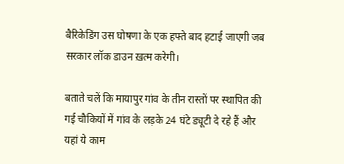बैरिकेडिंग उस घोषणा के एक हफ्ते बाद हटाई जाएगी जब सरकार लॉक डाउन ख़त्म करेगी।

बताते चलें कि मायापुर गांव के तीन रास्तों पर स्थापित की गई चौकियों में गांव के लड़के 24 घंटे ड्यूटी दे रहे हैं और यहां ये काम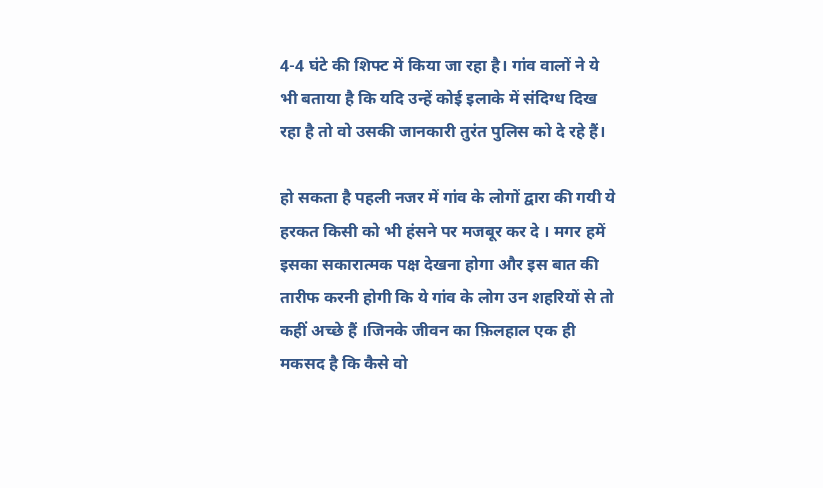4-4 घंटे की शिफ्ट में किया जा रहा है। गांव वालों ने ये भी बताया है कि यदि उन्हें कोई इलाके में संदिग्ध दिख रहा है तो वो उसकी जानकारी तुरंत पुलिस को दे रहे हैं।

हो सकता है पहली नजर में गांव के लोगों द्वारा की गयी ये हरकत किसी को भी हंसने पर मजबूर कर दे । मगर हमें इसका सकारात्मक पक्ष देखना होगा और इस बात की तारीफ करनी होगी कि ये गांव के लोग उन शहरियों से तो कहीं अच्छे हैं ।जिनके जीवन का फ़िलहाल एक ही मकसद है कि कैसे वो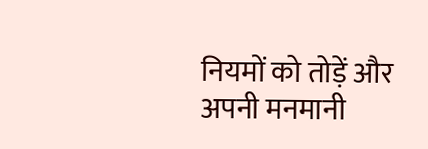नियमों को तोड़ें और अपनी मनमानी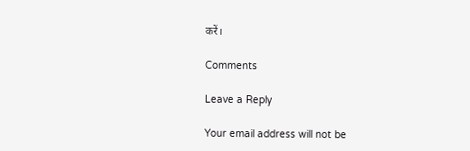करें।

Comments

Leave a Reply

Your email address will not be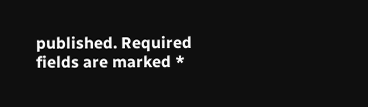published. Required fields are marked *